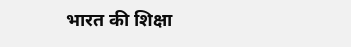भारत की शिक्षा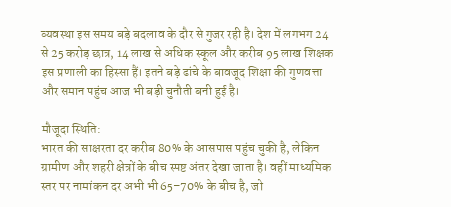व्यवस्था इस समय बड़े बदलाव के दौर से गुजर रही है। देश में लगभग 24 से 25 करोड़ छात्र, 14 लाख से अधिक स्कूल और करीब 95 लाख शिक्षक इस प्रणाली का हिस्सा हैं। इतने बड़े ढांचे के बावजूद शिक्षा की गुणवत्ता और समान पहुंच आज भी बड़ी चुनौती बनी हुई है।

मौजूदा स्थिति:
भारत की साक्षरता दर करीब 80% के आसपास पहुंच चुकी है, लेकिन ग्रामीण और शहरी क्षेत्रों के बीच स्पष्ट अंतर देखा जाता है। वहीं माध्यमिक स्तर पर नामांकन दर अभी भी 65–70% के बीच है, जो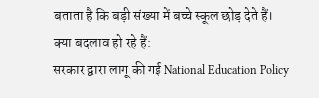बताता है कि बड़ी संख्या में बच्चे स्कूल छोड़ देते हैं।
क्या बदलाव हो रहे हैं:
सरकार द्वारा लागू की गई National Education Policy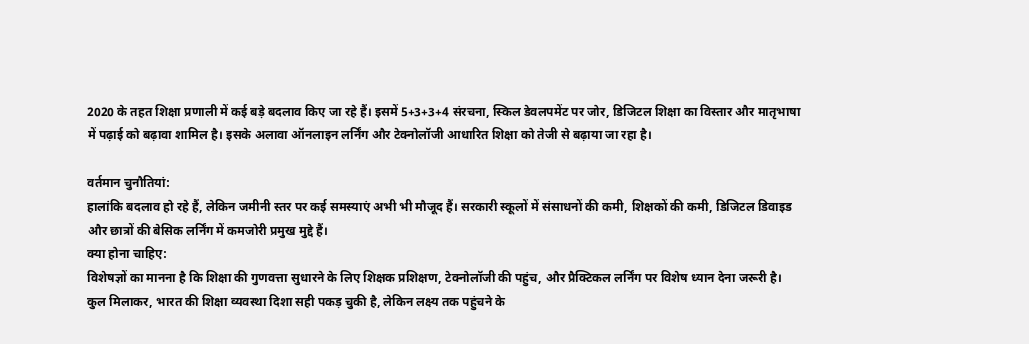2020 के तहत शिक्षा प्रणाली में कई बड़े बदलाव किए जा रहे हैं। इसमें 5+3+3+4 संरचना, स्किल डेवलपमेंट पर जोर, डिजिटल शिक्षा का विस्तार और मातृभाषा में पढ़ाई को बढ़ावा शामिल है। इसके अलावा ऑनलाइन लर्निंग और टेक्नोलॉजी आधारित शिक्षा को तेजी से बढ़ाया जा रहा है।

वर्तमान चुनौतियां:
हालांकि बदलाव हो रहे हैं, लेकिन जमीनी स्तर पर कई समस्याएं अभी भी मौजूद हैं। सरकारी स्कूलों में संसाधनों की कमी, शिक्षकों की कमी, डिजिटल डिवाइड और छात्रों की बेसिक लर्निंग में कमजोरी प्रमुख मुद्दे हैं।
क्या होना चाहिए:
विशेषज्ञों का मानना है कि शिक्षा की गुणवत्ता सुधारने के लिए शिक्षक प्रशिक्षण, टेक्नोलॉजी की पहुंच, और प्रैक्टिकल लर्निंग पर विशेष ध्यान देना जरूरी है।
कुल मिलाकर, भारत की शिक्षा व्यवस्था दिशा सही पकड़ चुकी है, लेकिन लक्ष्य तक पहुंचने के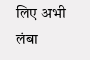लिए अभी लंबा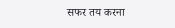सफर तय करना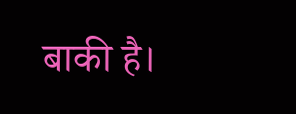बाकी है।